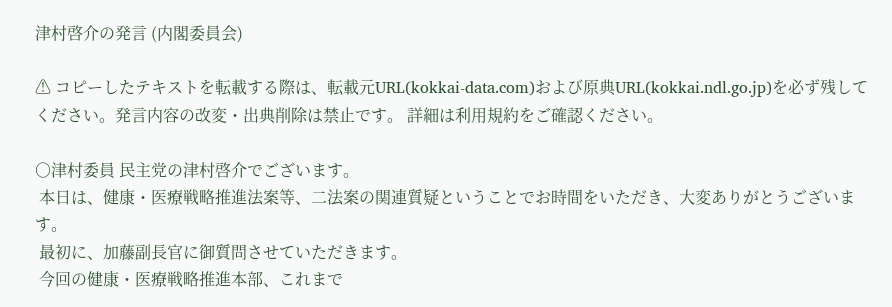津村啓介の発言 (内閣委員会)

⚠ コピーしたテキストを転載する際は、転載元URL(kokkai-data.com)および原典URL(kokkai.ndl.go.jp)を必ず残してください。発言内容の改変・出典削除は禁止です。 詳細は利用規約をご確認ください。

○津村委員 民主党の津村啓介でございます。
 本日は、健康・医療戦略推進法案等、二法案の関連質疑ということでお時間をいただき、大変ありがとうございます。
 最初に、加藤副長官に御質問させていただきます。
 今回の健康・医療戦略推進本部、これまで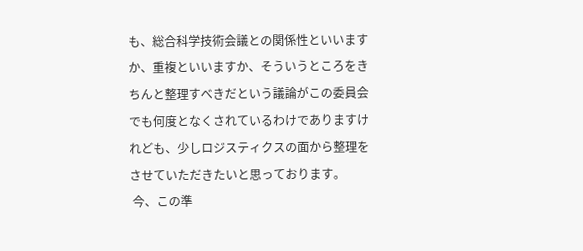も、総合科学技術会議との関係性といいますか、重複といいますか、そういうところをきちんと整理すべきだという議論がこの委員会でも何度となくされているわけでありますけれども、少しロジスティクスの面から整理をさせていただきたいと思っております。
 今、この準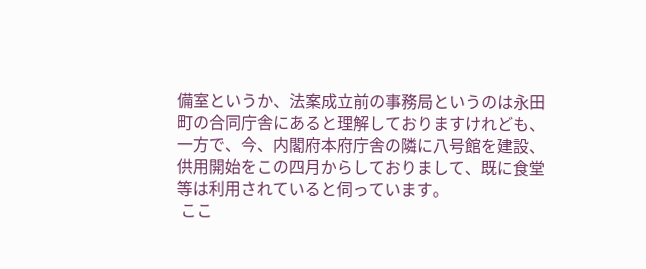備室というか、法案成立前の事務局というのは永田町の合同庁舎にあると理解しておりますけれども、一方で、今、内閣府本府庁舎の隣に八号館を建設、供用開始をこの四月からしておりまして、既に食堂等は利用されていると伺っています。
 ここ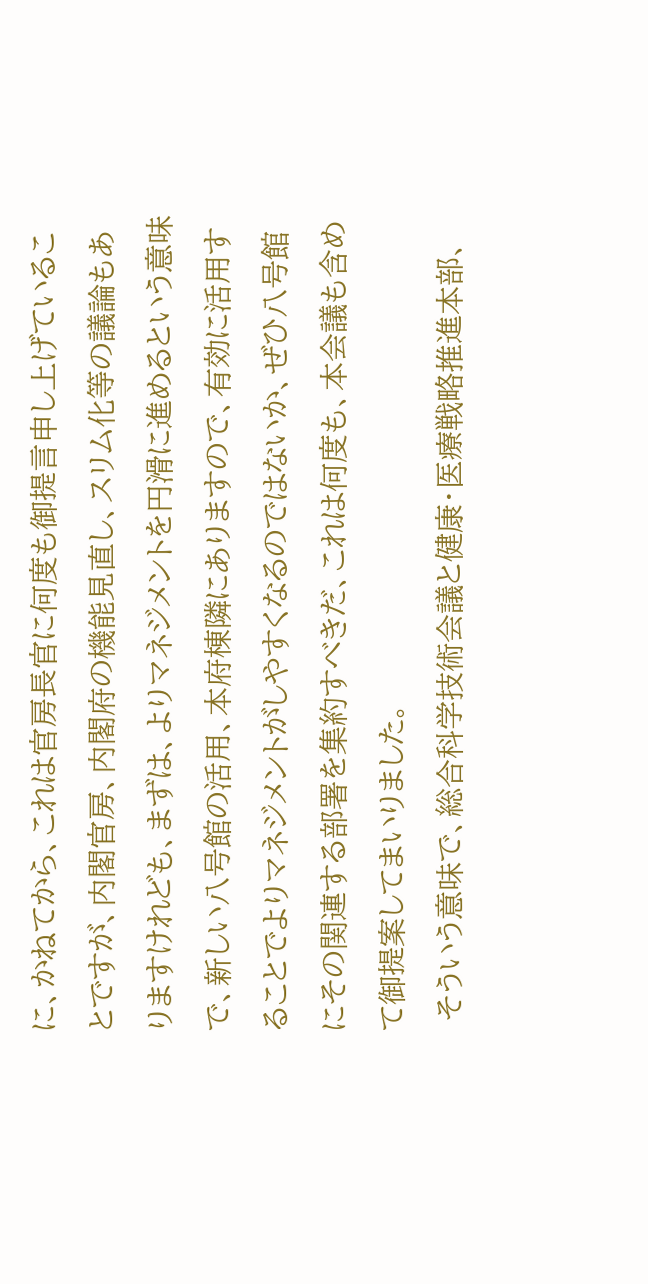に、かねてから、これは官房長官に何度も御提言申し上げていることですが、内閣官房、内閣府の機能見直し、スリム化等の議論もありますけれども、まずは、よりマネジメントを円滑に進めるという意味で、新しい八号館の活用、本府棟隣にありますので、有効に活用することでよりマネジメントがしやすくなるのではないか、ぜひ八号館にその関連する部署を集約すべきだ、これは何度も、本会議も含めて御提案してまいりました。
 そういう意味で、総合科学技術会議と健康・医療戦略推進本部、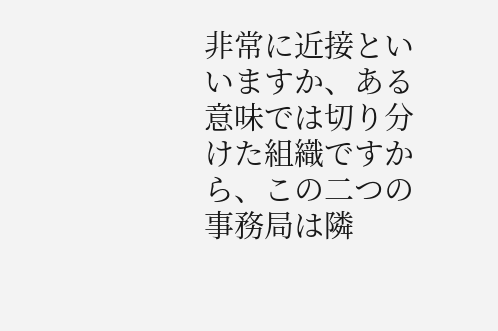非常に近接といいますか、ある意味では切り分けた組織ですから、この二つの事務局は隣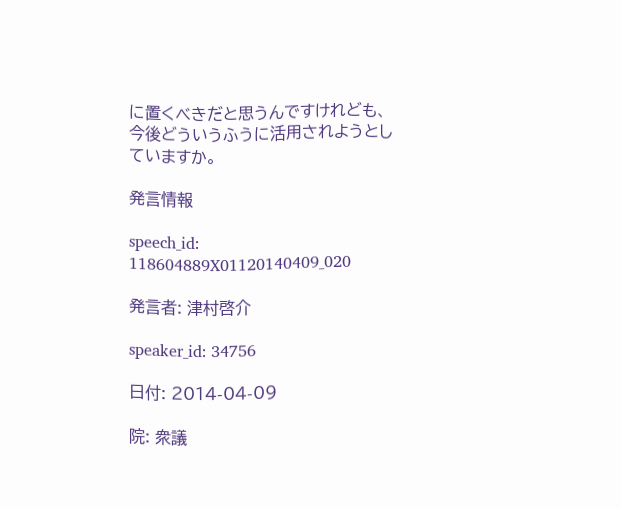に置くべきだと思うんですけれども、今後どういうふうに活用されようとしていますか。

発言情報

speech_id: 118604889X01120140409_020

発言者: 津村啓介

speaker_id: 34756

日付: 2014-04-09

院: 衆議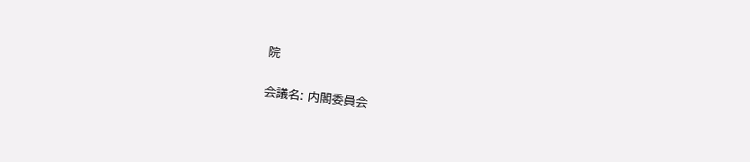院

会議名: 内閣委員会